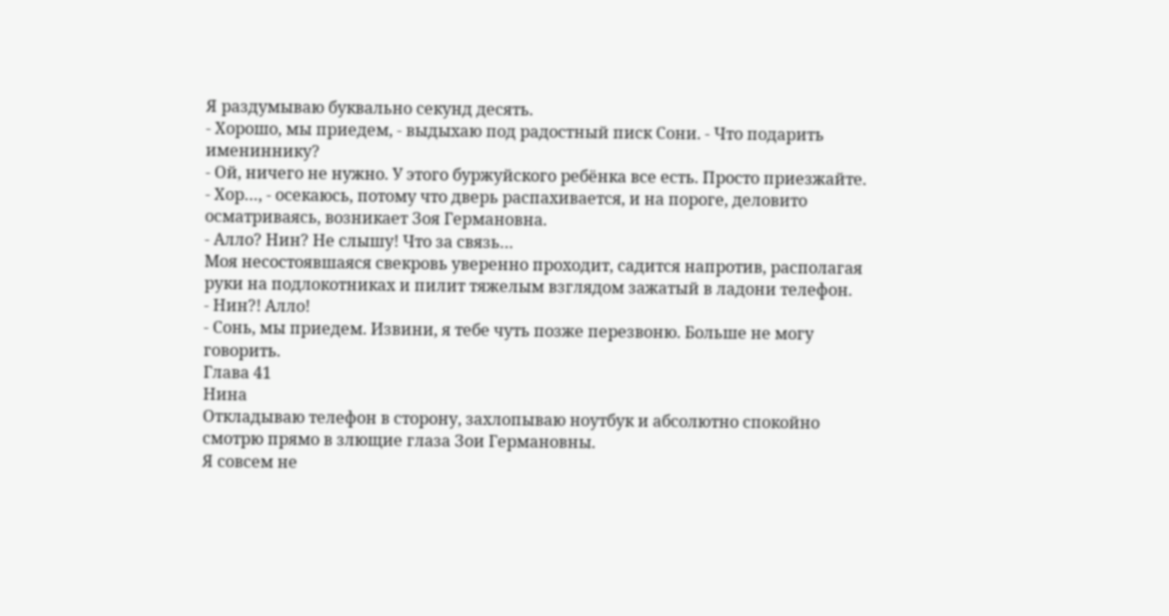Я раздумываю буквально секунд десять.
- Хорошо, мы приедем, - выдыхаю под радостный писк Сони. - Что подарить имениннику?
- Ой, ничего не нужно. У этого буржуйского ребёнка все есть. Просто приезжайте.
- Хор…, - осекаюсь, потому что дверь распахивается, и на пороге, деловито осматриваясь, возникает Зоя Германовна.
- Алло? Нин? Не слышу! Что за связь…
Моя несостоявшаяся свекровь уверенно проходит, садится напротив, располагая руки на подлокотниках и пилит тяжелым взглядом зажатый в ладони телефон.
- Нин?! Алло!
- Сонь, мы приедем. Извини, я тебе чуть позже перезвоню. Больше не могу говорить.
Глава 41
Нина
Откладываю телефон в сторону, захлопываю ноутбук и абсолютно спокойно смотрю прямо в злющие глаза Зои Германовны.
Я совсем не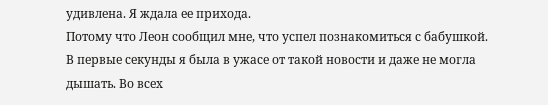удивлена. Я ждала ее прихода.
Потому что Леон сообщил мне, что успел познакомиться с бабушкой.
В первые секунды я была в ужасе от такой новости и даже не могла дышать. Во всех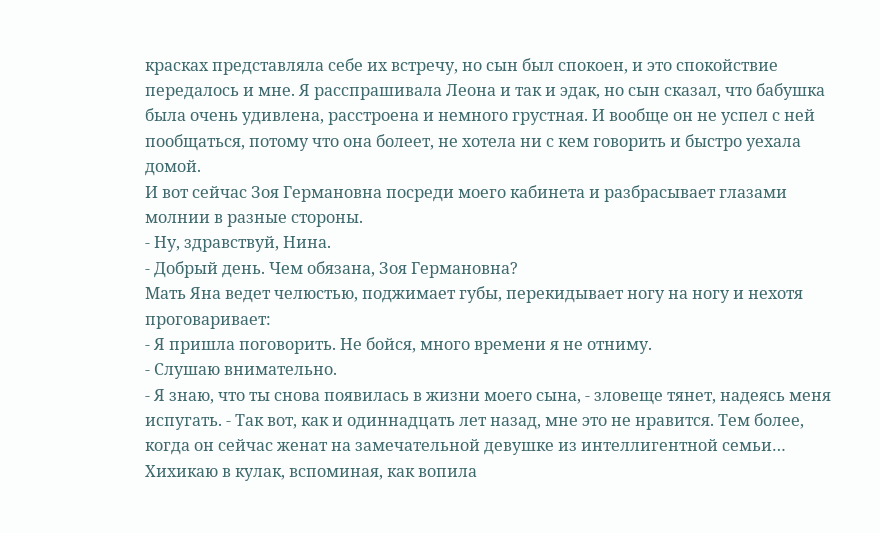красках представляла себе их встречу, но сын был спокоен, и это спокойствие передалось и мне. Я расспрашивала Леона и так и эдак, но сын сказал, что бабушка была очень удивлена, расстроена и немного грустная. И вообще он не успел с ней пообщаться, потому что она болеет, не хотела ни с кем говорить и быстро уехала домой.
И вот сейчас Зоя Германовна посреди моего кабинета и разбрасывает глазами молнии в разные стороны.
- Ну, здравствуй, Нина.
- Добрый день. Чем обязана, Зоя Германовна?
Мать Яна ведет челюстью, поджимает губы, перекидывает ногу на ногу и нехотя проговаривает:
- Я пришла поговорить. Не бойся, много времени я не отниму.
- Слушаю внимательно.
- Я знаю, что ты снова появилась в жизни моего сына, - зловеще тянет, надеясь меня испугать. - Так вот, как и одиннадцать лет назад, мне это не нравится. Тем более, когда он сейчас женат на замечательной девушке из интеллигентной семьи…
Хихикаю в кулак, вспоминая, как вопила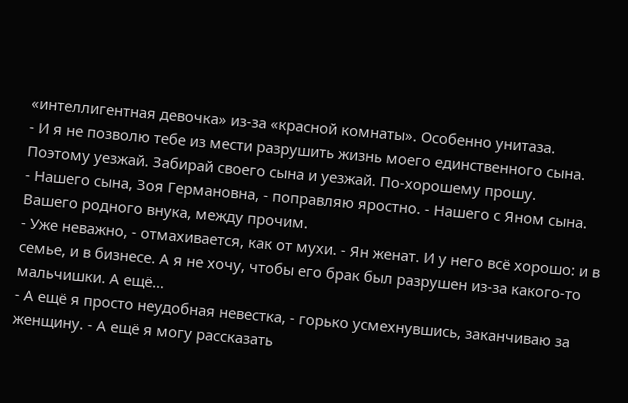«интеллигентная девочка» из-за «красной комнаты». Особенно унитаза.
- И я не позволю тебе из мести разрушить жизнь моего единственного сына. Поэтому уезжай. Забирай своего сына и уезжай. По-хорошему прошу.
- Нашего сына, Зоя Германовна, - поправляю яростно. - Нашего с Яном сына. Вашего родного внука, между прочим.
- Уже неважно, - отмахивается, как от мухи. - Ян женат. И у него всё хорошо: и в семье, и в бизнесе. А я не хочу, чтобы его брак был разрушен из-за какого-то мальчишки. А ещё…
- А ещё я просто неудобная невестка, - горько усмехнувшись, заканчиваю за женщину. - А ещё я могу рассказать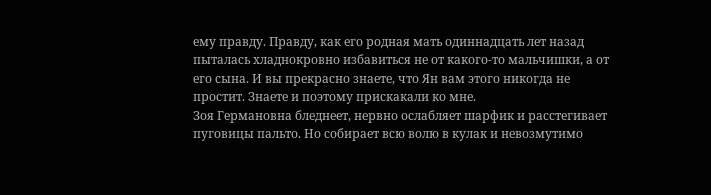ему правду. Правду, как его родная мать одиннадцать лет назад пыталась хладнокровно избавиться не от какого-то мальчишки, а от его сына. И вы прекрасно знаете, что Ян вам этого никогда не простит. Знаете и поэтому прискакали ко мне.
Зоя Германовна бледнеет, нервно ослабляет шарфик и расстегивает пуговицы пальто. Но собирает всю волю в кулак и невозмутимо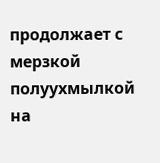продолжает с мерзкой полуухмылкой на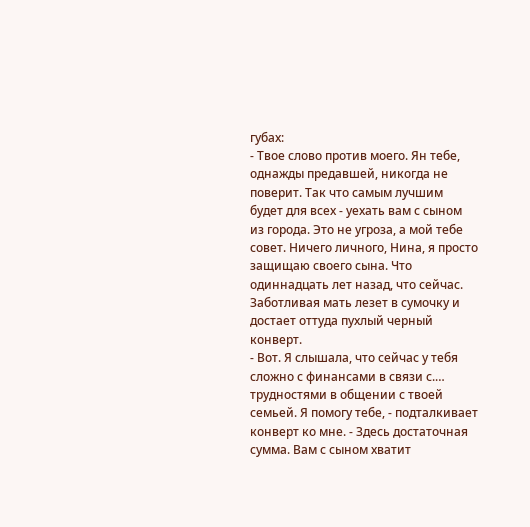губах:
- Твое слово против моего. Ян тебе, однажды предавшей, никогда не поверит. Так что самым лучшим будет для всех - уехать вам с сыном из города. Это не угроза, а мой тебе совет. Ничего личного, Нина, я просто защищаю своего сына. Что одиннадцать лет назад, что сейчас.
Заботливая мать лезет в сумочку и достает оттуда пухлый черный конверт.
- Вот. Я слышала, что сейчас у тебя сложно с финансами в связи с.… трудностями в общении с твоей семьей. Я помогу тебе, - подталкивает конверт ко мне. - Здесь достаточная сумма. Вам с сыном хватит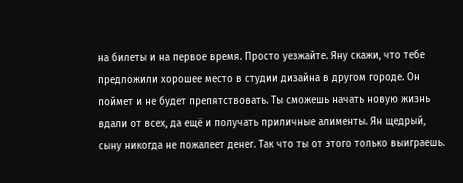на билеты и на первое время. Просто уезжайте. Яну скажи, что тебе предложили хорошее место в студии дизайна в другом городе. Он поймет и не будет препятствовать. Ты сможешь начать новую жизнь вдали от всех, да ещё и получать приличные алименты. Ян щедрый, сыну никогда не пожалеет денег. Так что ты от этого только выиграешь.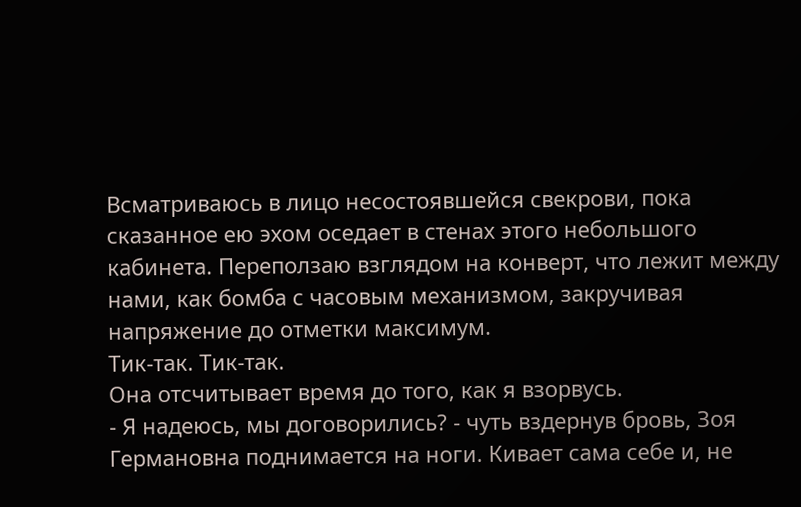Всматриваюсь в лицо несостоявшейся свекрови, пока сказанное ею эхом оседает в стенах этого небольшого кабинета. Переползаю взглядом на конверт, что лежит между нами, как бомба с часовым механизмом, закручивая напряжение до отметки максимум.
Тик-так. Тик-так.
Она отсчитывает время до того, как я взорвусь.
- Я надеюсь, мы договорились? - чуть вздернув бровь, Зоя Германовна поднимается на ноги. Кивает сама себе и, не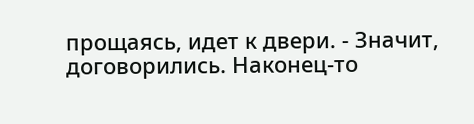прощаясь, идет к двери. - Значит, договорились. Наконец-то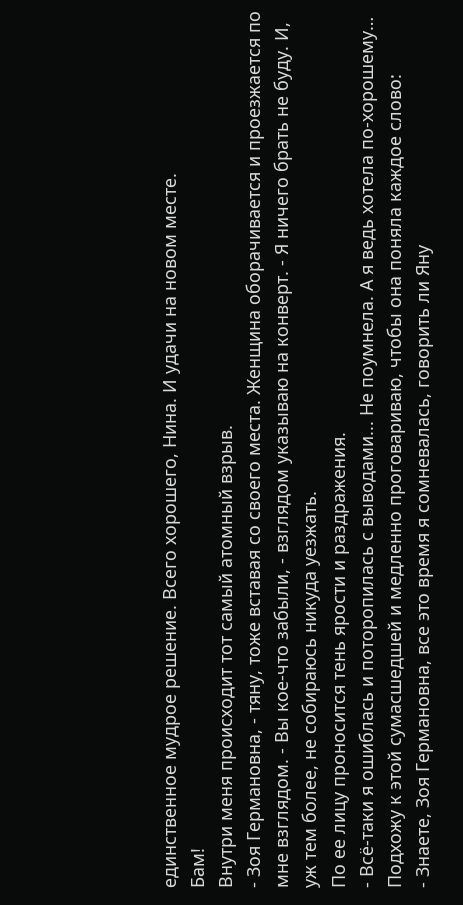единственное мудрое решение. Всего хорошего, Нина. И удачи на новом месте.
Бам!
Внутри меня происходит тот самый атомный взрыв.
- Зоя Германовна, - тяну, тоже вставая со своего места. Женщина оборачивается и проезжается по мне взглядом. - Вы кое-что забыли, - взглядом указываю на конверт. - Я ничего брать не буду. И, уж тем более, не собираюсь никуда уезжать.
По ее лицу проносится тень ярости и раздражения.
- Всё-таки я ошиблась и поторопилась с выводами... Не поумнела. А я ведь хотела по-хорошему…
Подхожу к этой сумасшедшей и медленно проговариваю, чтобы она поняла каждое слово:
- Знаете, Зоя Германовна, все это время я сомневалась, говорить ли Яну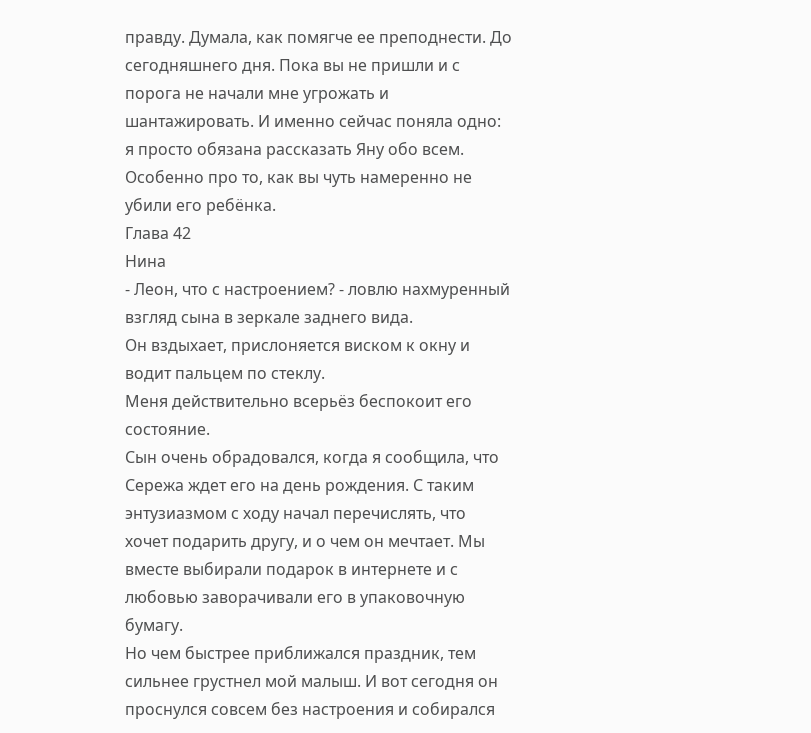правду. Думала, как помягче ее преподнести. До сегодняшнего дня. Пока вы не пришли и с порога не начали мне угрожать и шантажировать. И именно сейчас поняла одно: я просто обязана рассказать Яну обо всем. Особенно про то, как вы чуть намеренно не убили его ребёнка.
Глава 42
Нина
- Леон, что с настроением? - ловлю нахмуренный взгляд сына в зеркале заднего вида.
Он вздыхает, прислоняется виском к окну и водит пальцем по стеклу.
Меня действительно всерьёз беспокоит его состояние.
Сын очень обрадовался, когда я сообщила, что Сережа ждет его на день рождения. С таким энтузиазмом с ходу начал перечислять, что хочет подарить другу, и о чем он мечтает. Мы вместе выбирали подарок в интернете и с любовью заворачивали его в упаковочную бумагу.
Но чем быстрее приближался праздник, тем сильнее грустнел мой малыш. И вот сегодня он проснулся совсем без настроения и собирался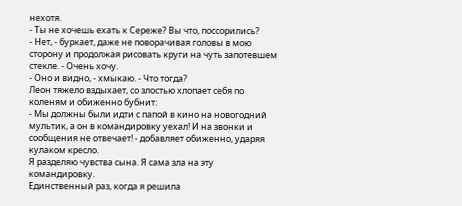нехотя.
- Ты не хочешь ехать к Сереже? Вы что, поссорились?
- Нет, - буркает, даже не поворачивая головы в мою сторону и продолжая рисовать круги на чуть запотевшем стекле. - Очень хочу.
- Оно и видно, - хмыкаю. - Что тогда?
Леон тяжело вздыхает, со злостью хлопает себя по коленям и обиженно бубнит:
- Мы должны были идти с папой в кино на новогодний мультик, а он в командировку уехал! И на звонки и сообщения не отвечает! - добавляет обиженно, ударяя кулаком кресло.
Я разделяю чувства сына. Я сама зла на эту командировку.
Единственный раз, когда я решила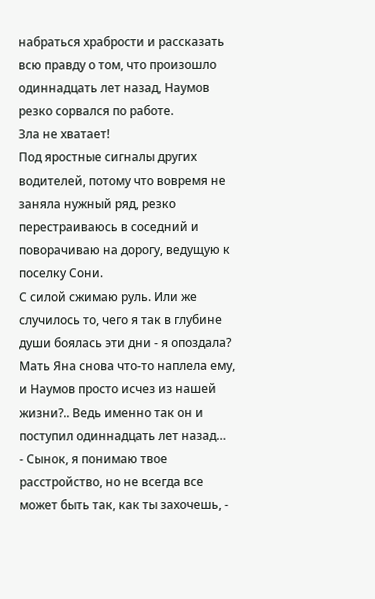набраться храбрости и рассказать всю правду о том, что произошло одиннадцать лет назад, Наумов резко сорвался по работе.
Зла не хватает!
Под яростные сигналы других водителей, потому что вовремя не заняла нужный ряд, резко перестраиваюсь в соседний и поворачиваю на дорогу, ведущую к поселку Сони.
С силой сжимаю руль. Или же случилось то, чего я так в глубине души боялась эти дни - я опоздала? Мать Яна снова что-то наплела ему, и Наумов просто исчез из нашей жизни?.. Ведь именно так он и поступил одиннадцать лет назад…
- Сынок, я понимаю твое расстройство, но не всегда все может быть так, как ты захочешь, -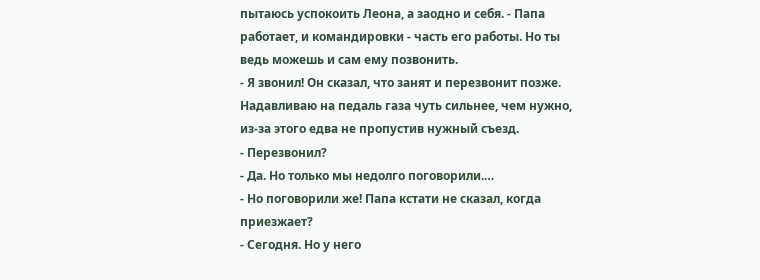пытаюсь успокоить Леона, а заодно и себя. - Папа работает, и командировки - часть его работы. Но ты ведь можешь и сам ему позвонить.
- Я звонил! Он сказал, что занят и перезвонит позже.
Надавливаю на педаль газа чуть сильнее, чем нужно, из-за этого едва не пропустив нужный съезд.
- Перезвонил?
- Да. Но только мы недолго поговорили.…
- Но поговорили же! Папа кстати не сказал, когда приезжает?
- Сегодня. Но у него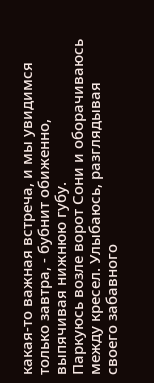какая-то важная встреча, и мы увидимся только завтра, - бубнит обиженно, выпячивая нижнюю губу.
Паркуюсь возле ворот Сони и оборачиваюсь между кресел. Улыбаюсь, разглядывая своего забавного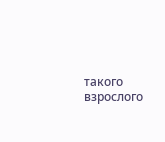такого взрослого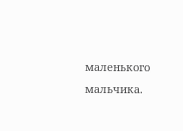маленького мальчика.